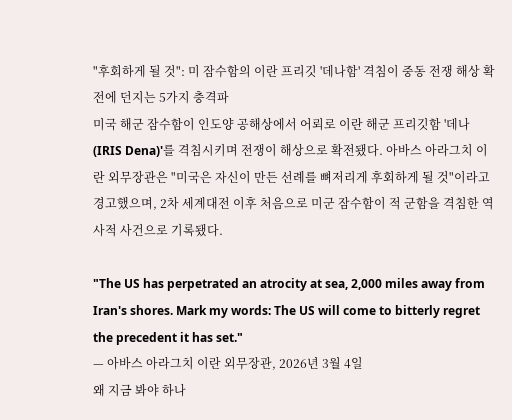"후회하게 될 것": 미 잠수함의 이란 프리깃 '데나함' 격침이 중동 전쟁 해상 확전에 던지는 5가지 충격파
미국 해군 잠수함이 인도양 공해상에서 어뢰로 이란 해군 프리깃함 '데나(IRIS Dena)'를 격침시키며 전쟁이 해상으로 확전됐다. 아바스 아라그치 이란 외무장관은 "미국은 자신이 만든 선례를 뼈저리게 후회하게 될 것"이라고 경고했으며, 2차 세계대전 이후 처음으로 미군 잠수함이 적 군함을 격침한 역사적 사건으로 기록됐다.

"The US has perpetrated an atrocity at sea, 2,000 miles away from Iran's shores. Mark my words: The US will come to bitterly regret the precedent it has set."
— 아바스 아라그치 이란 외무장관, 2026년 3월 4일
왜 지금 봐야 하나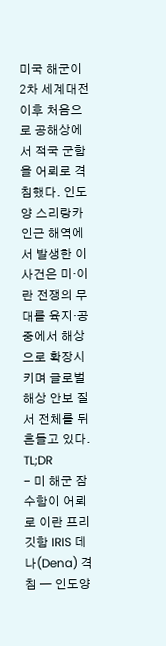미국 해군이 2차 세계대전 이후 처음으로 공해상에서 적국 군함을 어뢰로 격침했다. 인도양 스리랑카 인근 해역에서 발생한 이 사건은 미·이란 전쟁의 무대를 육지·공중에서 해상으로 확장시키며 글로벌 해상 안보 질서 전체를 뒤흔들고 있다.
TL;DR
- 미 해군 잠수함이 어뢰로 이란 프리깃함 IRIS 데나(Dena) 격침 — 인도양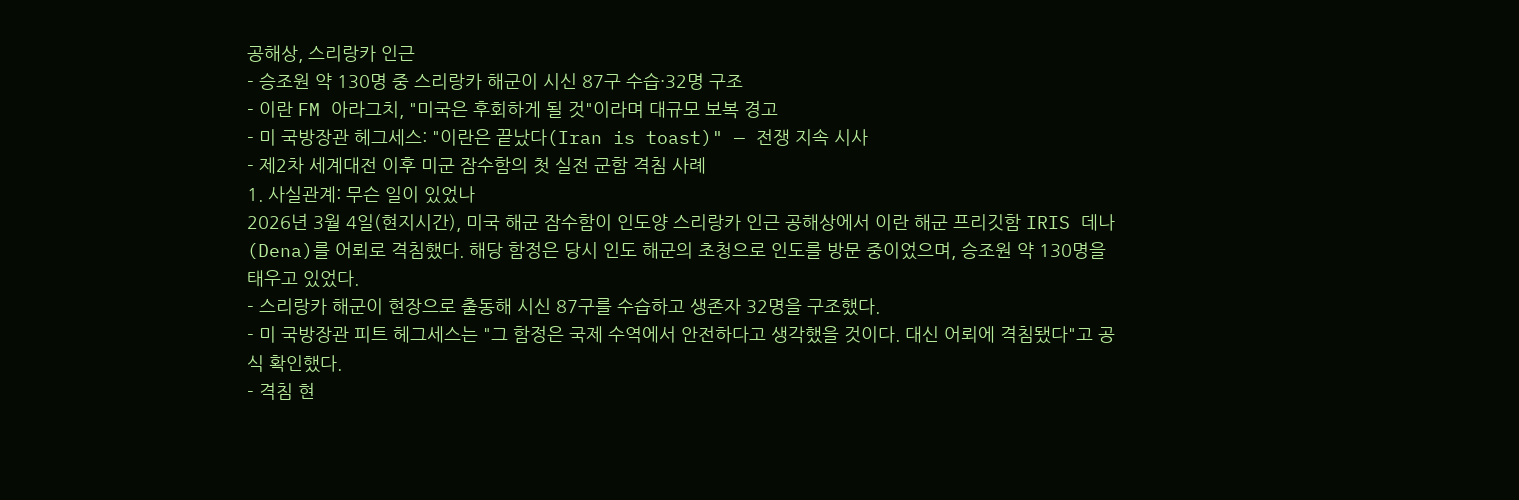공해상, 스리랑카 인근
- 승조원 약 130명 중 스리랑카 해군이 시신 87구 수습·32명 구조
- 이란 FM 아라그치, "미국은 후회하게 될 것"이라며 대규모 보복 경고
- 미 국방장관 헤그세스: "이란은 끝났다(Iran is toast)" — 전쟁 지속 시사
- 제2차 세계대전 이후 미군 잠수함의 첫 실전 군함 격침 사례
1. 사실관계: 무슨 일이 있었나
2026년 3월 4일(현지시간), 미국 해군 잠수함이 인도양 스리랑카 인근 공해상에서 이란 해군 프리깃함 IRIS 데나(Dena)를 어뢰로 격침했다. 해당 함정은 당시 인도 해군의 초청으로 인도를 방문 중이었으며, 승조원 약 130명을 태우고 있었다.
- 스리랑카 해군이 현장으로 출동해 시신 87구를 수습하고 생존자 32명을 구조했다.
- 미 국방장관 피트 헤그세스는 "그 함정은 국제 수역에서 안전하다고 생각했을 것이다. 대신 어뢰에 격침됐다"고 공식 확인했다.
- 격침 현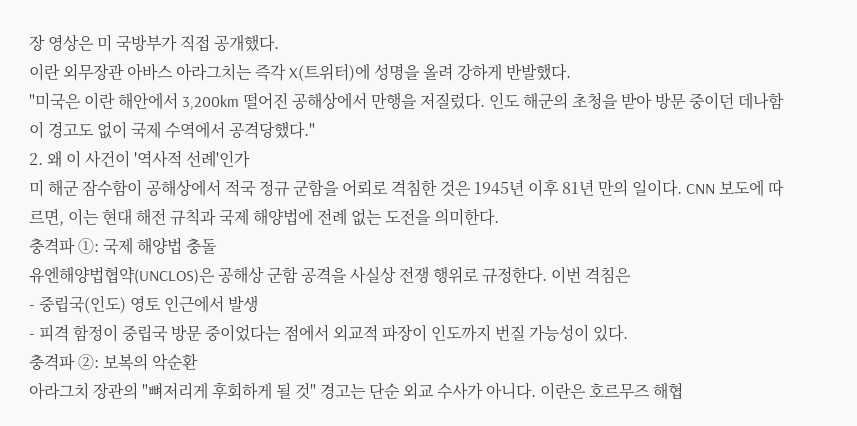장 영상은 미 국방부가 직접 공개했다.
이란 외무장관 아바스 아라그치는 즉각 X(트위터)에 성명을 올려 강하게 반발했다.
"미국은 이란 해안에서 3,200km 떨어진 공해상에서 만행을 저질렀다. 인도 해군의 초청을 받아 방문 중이던 데나함이 경고도 없이 국제 수역에서 공격당했다."
2. 왜 이 사건이 '역사적 선례'인가
미 해군 잠수함이 공해상에서 적국 정규 군함을 어뢰로 격침한 것은 1945년 이후 81년 만의 일이다. CNN 보도에 따르면, 이는 현대 해전 규칙과 국제 해양법에 전례 없는 도전을 의미한다.
충격파 ①: 국제 해양법 충돌
유엔해양법협약(UNCLOS)은 공해상 군함 공격을 사실상 전쟁 행위로 규정한다. 이번 격침은
- 중립국(인도) 영토 인근에서 발생
- 피격 함정이 중립국 방문 중이었다는 점에서 외교적 파장이 인도까지 번질 가능성이 있다.
충격파 ②: 보복의 악순환
아라그치 장관의 "뼈저리게 후회하게 될 것" 경고는 단순 외교 수사가 아니다. 이란은 호르무즈 해협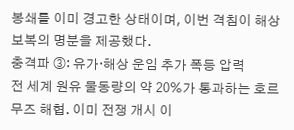봉쇄를 이미 경고한 상태이며, 이번 격침이 해상 보복의 명분을 제공했다.
충격파 ③: 유가·해상 운임 추가 폭등 압력
전 세계 원유 물동량의 약 20%가 통과하는 호르무즈 해협. 이미 전쟁 개시 이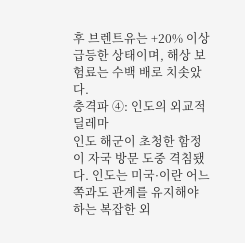후 브렌트유는 +20% 이상 급등한 상태이며, 해상 보험료는 수백 배로 치솟았다.
충격파 ④: 인도의 외교적 딜레마
인도 해군이 초청한 함정이 자국 방문 도중 격침됐다. 인도는 미국·이란 어느 쪽과도 관계를 유지해야 하는 복잡한 외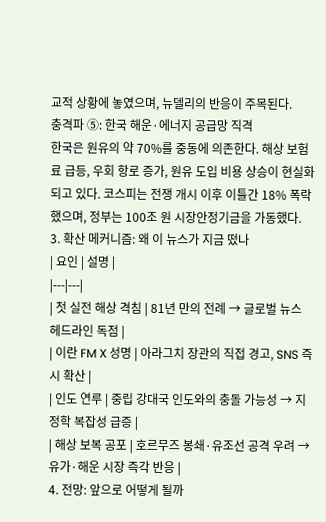교적 상황에 놓였으며, 뉴델리의 반응이 주목된다.
충격파 ⑤: 한국 해운·에너지 공급망 직격
한국은 원유의 약 70%를 중동에 의존한다. 해상 보험료 급등, 우회 항로 증가, 원유 도입 비용 상승이 현실화되고 있다. 코스피는 전쟁 개시 이후 이틀간 18% 폭락했으며, 정부는 100조 원 시장안정기금을 가동했다.
3. 확산 메커니즘: 왜 이 뉴스가 지금 떴나
| 요인 | 설명 |
|---|---|
| 첫 실전 해상 격침 | 81년 만의 전례 → 글로벌 뉴스 헤드라인 독점 |
| 이란 FM X 성명 | 아라그치 장관의 직접 경고, SNS 즉시 확산 |
| 인도 연루 | 중립 강대국 인도와의 충돌 가능성 → 지정학 복잡성 급증 |
| 해상 보복 공포 | 호르무즈 봉쇄·유조선 공격 우려 → 유가·해운 시장 즉각 반응 |
4. 전망: 앞으로 어떻게 될까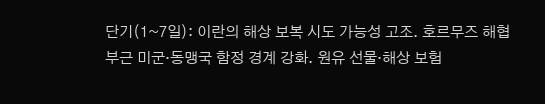단기(1~7일): 이란의 해상 보복 시도 가능성 고조. 호르무즈 해협 부근 미군·동맹국 함정 경계 강화. 원유 선물·해상 보험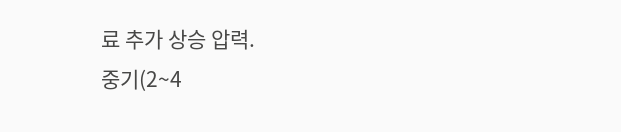료 추가 상승 압력.
중기(2~4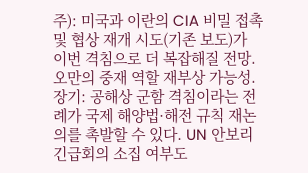주): 미국과 이란의 CIA 비밀 접촉 및 협상 재개 시도(기존 보도)가 이번 격침으로 더 복잡해질 전망. 오만의 중재 역할 재부상 가능성.
장기: 공해상 군함 격침이라는 전례가 국제 해양법·해전 규칙 재논의를 촉발할 수 있다. UN 안보리 긴급회의 소집 여부도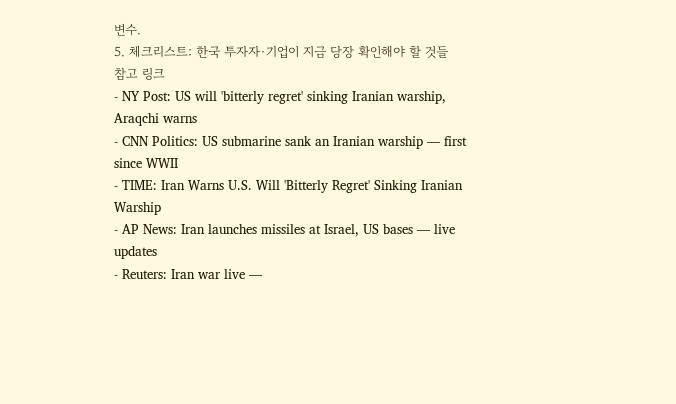변수.
5. 체크리스트: 한국 투자자·기업이 지금 당장 확인해야 할 것들
참고 링크
- NY Post: US will 'bitterly regret' sinking Iranian warship, Araqchi warns
- CNN Politics: US submarine sank an Iranian warship — first since WWII
- TIME: Iran Warns U.S. Will 'Bitterly Regret' Sinking Iranian Warship
- AP News: Iran launches missiles at Israel, US bases — live updates
- Reuters: Iran war live —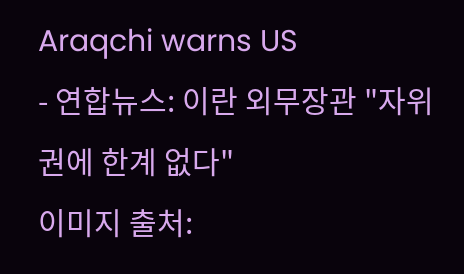Araqchi warns US
- 연합뉴스: 이란 외무장관 "자위권에 한계 없다"
이미지 출처: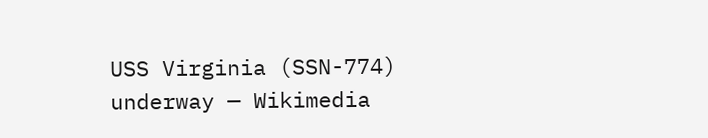USS Virginia (SSN-774) underway — Wikimedia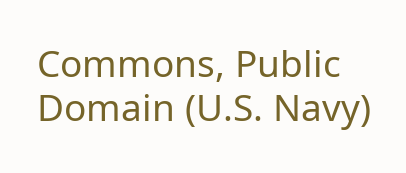Commons, Public Domain (U.S. Navy)